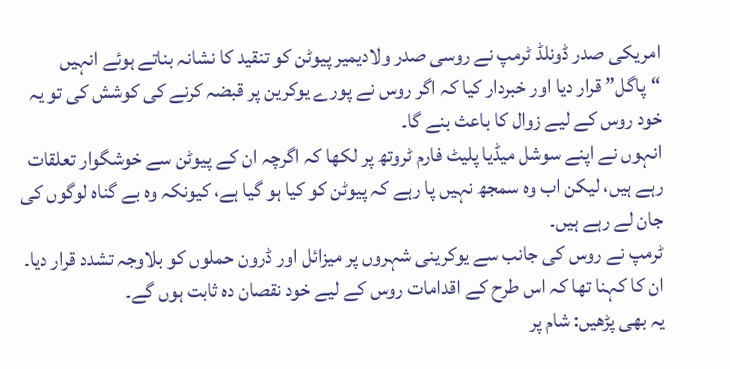امریکی صدر ڈونلڈ ٹرمپ نے روسی صدر ولادیمیر پیوٹن کو تنقید کا نشانہ بناتے ہوئے انہیں “پاگل” قرار دیا اور خبردار کیا کہ اگر روس نے پورے یوکرین پر قبضہ کرنے کی کوشش کی تو یہ خود روس کے لیے زوال کا باعث بنے گا۔
انہوں نے اپنے سوشل میڈیا پلیٹ فارم ٹروتھ پر لکھا کہ اگرچہ ان کے پیوٹن سے خوشگوار تعلقات رہے ہیں، لیکن اب وہ سمجھ نہیں پا رہے کہ پیوٹن کو کیا ہو گیا ہے، کیونکہ وہ بے گناہ لوگوں کی جان لے رہے ہیں۔
ٹرمپ نے روس کی جانب سے یوکرینی شہروں پر میزائل اور ڈرون حملوں کو بلاوجہ تشدد قرار دیا۔ ان کا کہنا تھا کہ اس طرح کے اقدامات روس کے لیے خود نقصان دہ ثابت ہوں گے۔
یہ بھی پڑھیں: شام پر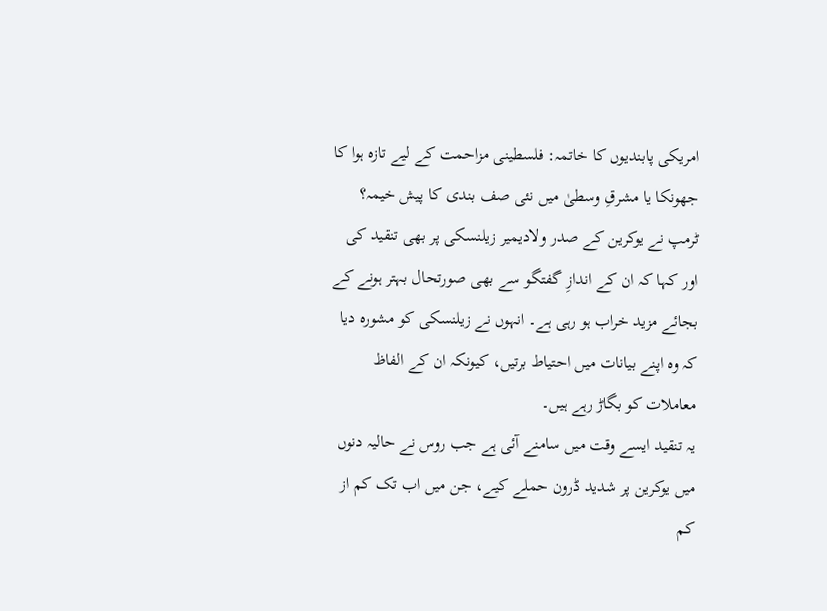امریکی پابندیوں کا خاتمہ: فلسطینی مزاحمت کے لیے تازہ ہوا کا جھونکا یا مشرقِ وسطیٰ میں نئی صف بندی کا پیش خیمہ؟
ٹرمپ نے یوکرین کے صدر ولادیمیر زیلنسکی پر بھی تنقید کی اور کہا کہ ان کے اندازِ گفتگو سے بھی صورتحال بہتر ہونے کے بجائے مزید خراب ہو رہی ہے۔ انہوں نے زیلنسکی کو مشورہ دیا کہ وہ اپنے بیانات میں احتیاط برتیں، کیونکہ ان کے الفاظ معاملات کو بگاڑ رہے ہیں۔
یہ تنقید ایسے وقت میں سامنے آئی ہے جب روس نے حالیہ دنوں میں یوکرین پر شدید ڈرون حملے کیے، جن میں اب تک کم از کم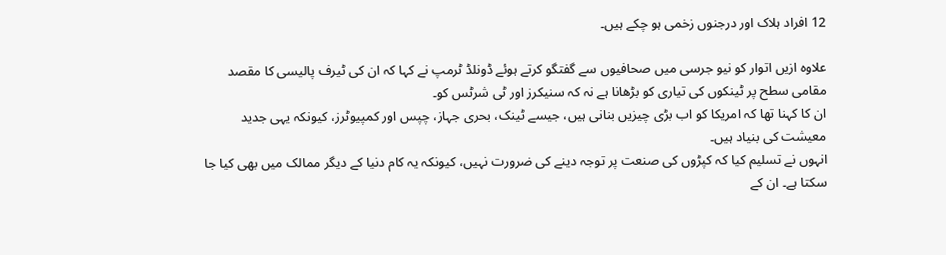12 افراد ہلاک اور درجنوں زخمی ہو چکے ہیں۔

علاوہ ازیں اتوار کو نیو جرسی میں صحافیوں سے گفتگو کرتے ہوئے ڈونلڈ ٹرمپ نے کہا کہ ان کی ٹیرف پالیسی کا مقصد مقامی سطح پر ٹینکوں کی تیاری کو بڑھانا ہے نہ کہ سنیکرز اور ٹی شرٹس کو۔
ان کا کہنا تھا کہ امریکا کو اب بڑی چیزیں بنانی ہیں، جیسے ٹینک، بحری جہاز، چپس اور کمپیوٹرز، کیونکہ یہی جدید معیشت کی بنیاد ہیں۔
انہوں نے تسلیم کیا کہ کپڑوں کی صنعت پر توجہ دینے کی ضرورت نہیں، کیونکہ یہ کام دنیا کے دیگر ممالک میں بھی کیا جا سکتا ہے۔ ان کے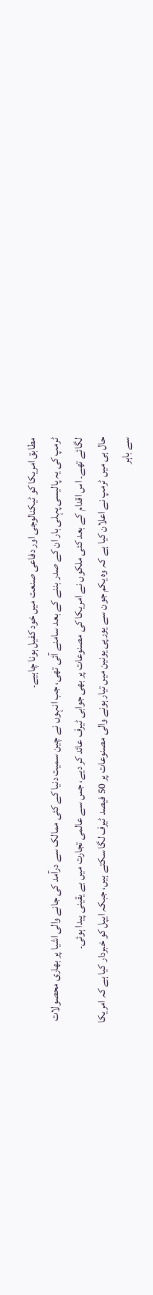مطابق امریکا کو ٹیکنالوجی اور دفاعی صنعت میں خود کفیل ہونا چاہیے۔
ٹرمپ کی یہ پالیسی پہلی بار ان کے صدر بننے کے بعد سامنے آئی تھی، جب انہوں نے چین سمیت دنیا کے کئی ممالک سے درآمد کی جانے والی اشیا پر بھاری محصولات لگائے تھے۔ اس اقدام کے بعد کئی ملکوں نے امریکا کی مصنوعات پر بھی جوابی ٹیرف عائد کر دیے، جس سے عالمی تجارت میں بے یقینی پیدا ہوئی۔
حال ہی میں ٹرمپ نے اعلان کیا ہے کہ وہ یکم جون سے یورپی یونین میں تیار ہونے والی مصنوعات پر 50 فیصد ٹیرف لگا سکتے ہیں، جبکہ ایپل کو خبردار کیا ہے کہ امریکا سے باہر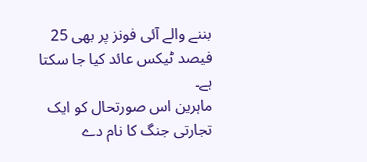بننے والے آئی فونز پر بھی 25 فیصد ٹیکس عائد کیا جا سکتا ہے۔
ماہرین اس صورتحال کو ایک تجارتی جنگ کا نام دے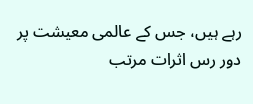رہے ہیں، جس کے عالمی معیشت پر دور رس اثرات مرتب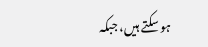ہو سکتے ہیں، جبکہ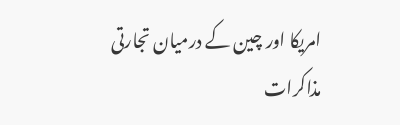امریکا اور چین کے درمیان تجارتی مذاکرات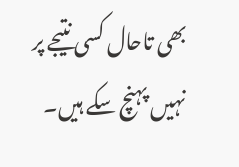بھی تاحال کسی نتیجے پر نہیں پہنچ سکے ہیں۔